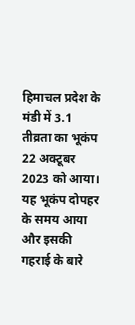हिमाचल प्रदेश के मंडी में 3.1 तीव्रता का भूकंप 22 अक्टूबर 2023 को आया। यह भूकंप दोपहर के समय आया और इसकी गहराई के बारे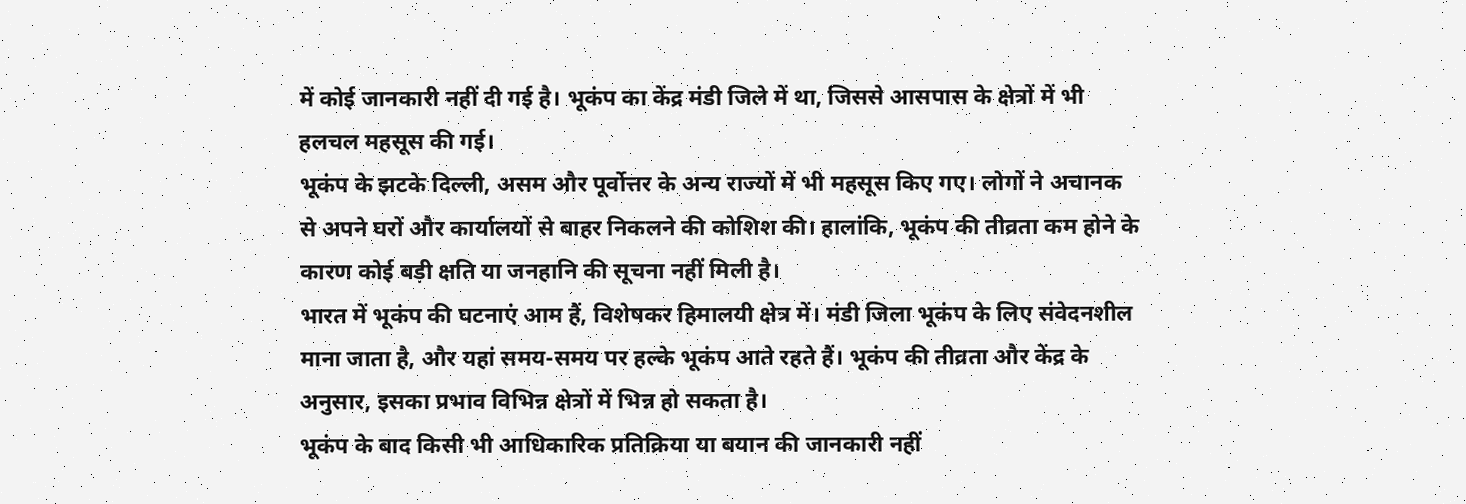में कोई जानकारी नहीं दी गई है। भूकंप का केंद्र मंडी जिले में था, जिससे आसपास के क्षेत्रों में भी हलचल महसूस की गई।
भूकंप के झटके दिल्ली, असम और पूर्वोत्तर के अन्य राज्यों में भी महसूस किए गए। लोगों ने अचानक से अपने घरों और कार्यालयों से बाहर निकलने की कोशिश की। हालांकि, भूकंप की तीव्रता कम होने के कारण कोई बड़ी क्षति या जनहानि की सूचना नहीं मिली है।
भारत में भूकंप की घटनाएं आम हैं, विशेषकर हिमालयी क्षेत्र में। मंडी जिला भूकंप के लिए संवेदनशील माना जाता है, और यहां समय-समय पर हल्के भूकंप आते रहते हैं। भूकंप की तीव्रता और केंद्र के अनुसार, इसका प्रभाव विभिन्न क्षेत्रों में भिन्न हो सकता है।
भूकंप के बाद किसी भी आधिकारिक प्रतिक्रिया या बयान की जानकारी नहीं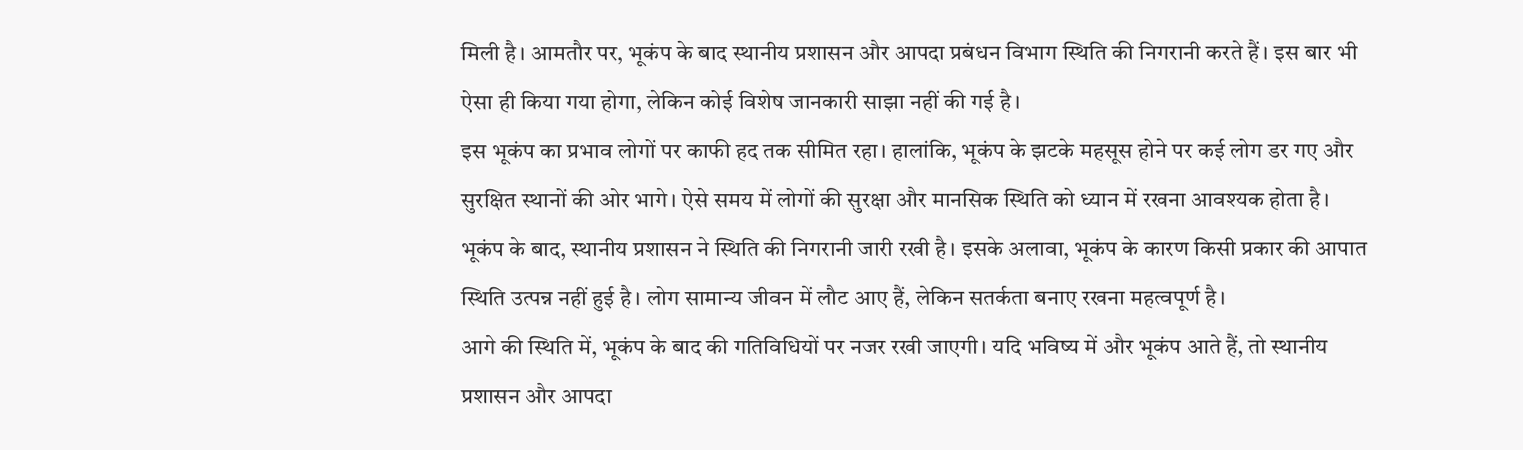मिली है। आमतौर पर, भूकंप के बाद स्थानीय प्रशासन और आपदा प्रबंधन विभाग स्थिति की निगरानी करते हैं। इस बार भी ऐसा ही किया गया होगा, लेकिन कोई विशेष जानकारी साझा नहीं की गई है।
इस भूकंप का प्रभाव लोगों पर काफी हद तक सीमित रहा। हालांकि, भूकंप के झटके महसूस होने पर कई लोग डर गए और सुरक्षित स्थानों की ओर भागे। ऐसे समय में लोगों की सुरक्षा और मानसिक स्थिति को ध्यान में रखना आवश्यक होता है।
भूकंप के बाद, स्थानीय प्रशासन ने स्थिति की निगरानी जारी रखी है। इसके अलावा, भूकंप के कारण किसी प्रकार की आपात स्थिति उत्पन्न नहीं हुई है। लोग सामान्य जीवन में लौट आए हैं, लेकिन सतर्कता बनाए रखना महत्वपूर्ण है।
आगे की स्थिति में, भूकंप के बाद की गतिविधियों पर नजर रखी जाएगी। यदि भविष्य में और भूकंप आते हैं, तो स्थानीय प्रशासन और आपदा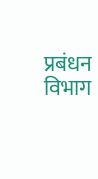प्रबंधन विभाग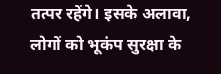तत्पर रहेंगे। इसके अलावा, लोगों को भूकंप सुरक्षा के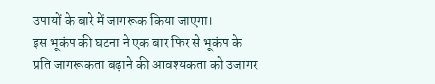उपायों के बारे में जागरूक किया जाएगा।
इस भूकंप की घटना ने एक बार फिर से भूकंप के प्रति जागरूकता बढ़ाने की आवश्यकता को उजागर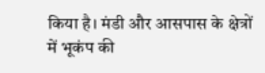किया है। मंडी और आसपास के क्षेत्रों में भूकंप की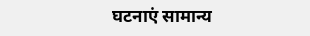घटनाएं सामान्य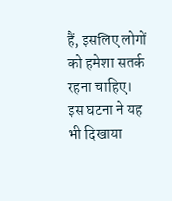हैं, इसलिए लोगों को हमेशा सतर्क रहना चाहिए। इस घटना ने यह भी दिखाया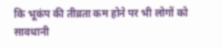कि भूकंप की तीव्रता कम होने पर भी लोगों को सावधानी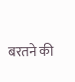बरतने की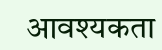आवश्यकता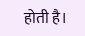होती है।